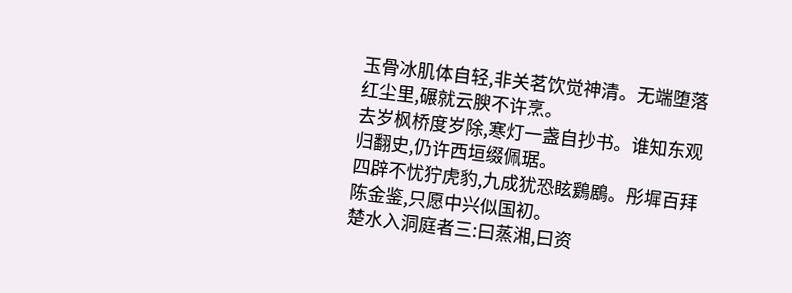玉骨冰肌体自轻,非关茗饮觉神清。无端堕落红尘里,碾就云腴不许烹。
去岁枫桥度岁除,寒灯一盏自抄书。谁知东观归翻史,仍许西垣缀佩琚。
四辟不忧狞虎豹,九成犹恐眩鶢鶋。彤墀百拜陈金鉴,只愿中兴似国初。
楚水入洞庭者三:曰蒸湘,曰资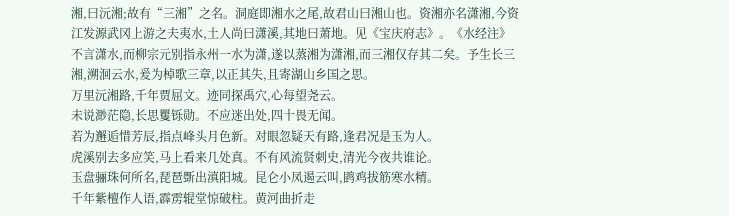湘,曰沅湘;故有“三湘”之名。洞庭即湘水之尾,故君山曰湘山也。资湘亦名潇湘,今资江发源武冈上游之夫夷水,土人尚曰潇溪,其地曰萧地。见《宝庆府志》。《水经注》不言潇水,而柳宗元别指永州一水为潇,遂以蒸湘为潇湘,而三湘仅存其二矣。予生长三湘,溯洄云水,爰为棹歌三章,以正其失,且寄湖山乡国之思。
万里沅湘路,千年贾屈文。迹同探禹穴,心每望尧云。
未说渺茫隐,长思矍铄勋。不应迷出处,四十畏无闻。
若为邂逅惜芳辰,指点峰头月色新。对眼忽疑天有路,逢君况是玉为人。
虎溪别去多应笑,马上看来几处真。不有风流贤刺史,清光今夜共谁论。
玉盘骊珠何所名,琵琶斲出滇阳城。昆仑小凤遏云叫,鹍鸡拔筋寒水精。
千年紫檀作人语,霹雳辊堂惊破柱。黄河曲折走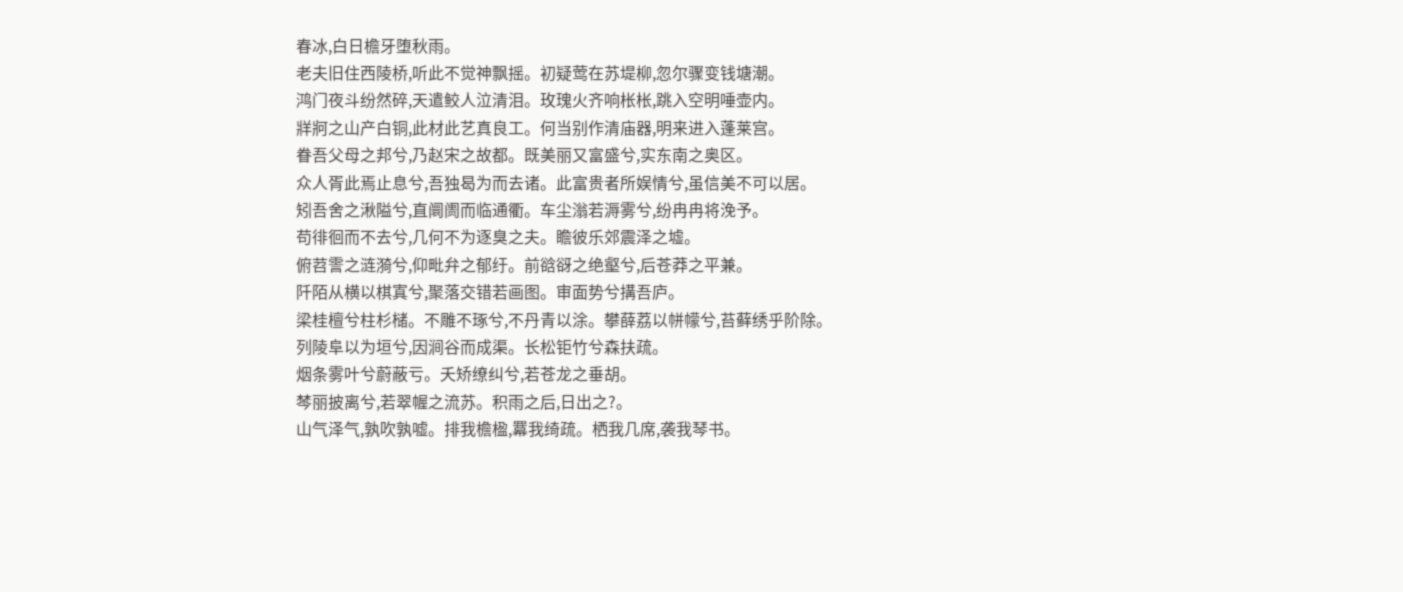春冰,白日檐牙堕秋雨。
老夫旧住西陵桥,听此不觉神飘摇。初疑莺在苏堤柳,忽尔骤变钱塘潮。
鸿门夜斗纷然碎,天遣鲛人泣清泪。玫瑰火齐响枨枨,跳入空明唾壶内。
牂牁之山产白铜,此材此艺真良工。何当别作清庙器,明来进入蓬莱宫。
眷吾父母之邦兮,乃赵宋之故都。既美丽又富盛兮,实东南之奥区。
众人胥此焉止息兮,吾独曷为而去诸。此富贵者所娱情兮,虽信美不可以居。
矧吾舍之湫隘兮,直阛阓而临通衢。车尘滃若溽雾兮,纷冉冉将浼予。
苟徘徊而不去兮,几何不为逐臭之夫。瞻彼乐郊震泽之墟。
俯苕霅之涟漪兮,仰毗弁之郁纡。前谽谺之绝壑兮,后苍莽之平兼。
阡陌从横以棋寘兮,聚落交错若画图。审面势兮搆吾庐。
梁桂檀兮柱杉槠。不雕不琢兮,不丹青以涂。攀薛荔以帡幪兮,苔藓绣乎阶除。
列陵阜以为垣兮,因涧谷而成渠。长松钜竹兮森扶疏。
烟条雾叶兮蔚蔽亏。夭矫缭纠兮,若苍龙之垂胡。
棽丽披离兮,若翠幄之流苏。积雨之后,日出之?。
山气泽气,孰吹孰嘘。排我檐楹,羃我绮疏。栖我几席,袭我琴书。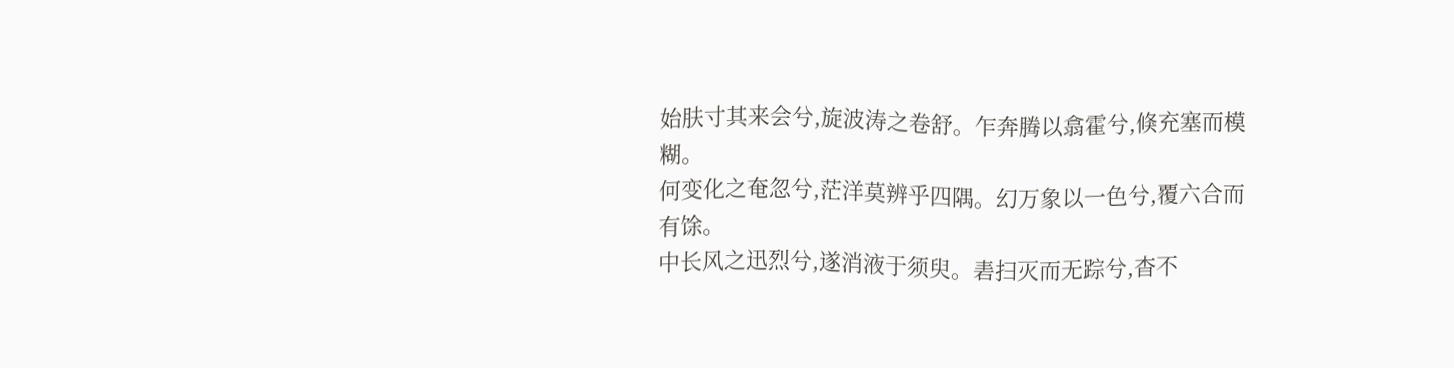始肤寸其来会兮,旋波涛之卷舒。乍奔腾以翕霍兮,倏充塞而模糊。
何变化之奄忽兮,茫洋莫辨乎四隅。幻万象以一色兮,覆六合而有馀。
中长风之迅烈兮,遂消液于须臾。砉扫灭而无踪兮,杳不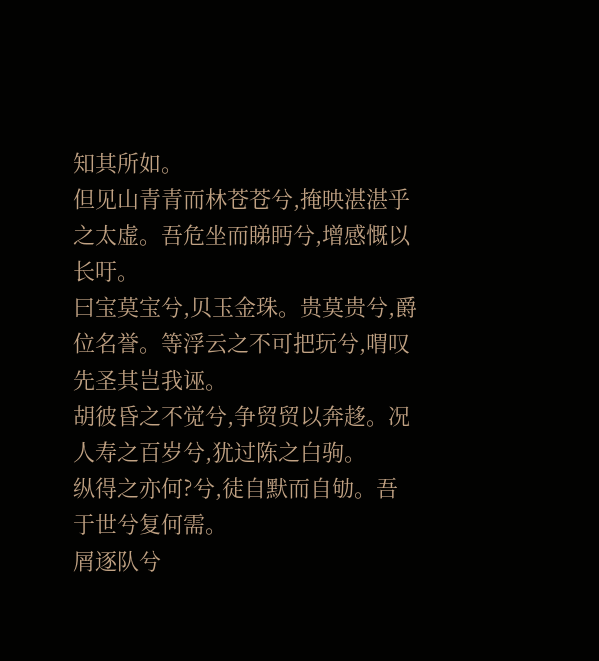知其所如。
但见山青青而林苍苍兮,掩映湛湛乎之太虚。吾危坐而睇眄兮,增感慨以长吁。
曰宝莫宝兮,贝玉金珠。贵莫贵兮,爵位名誉。等浮云之不可把玩兮,喟叹先圣其岂我诬。
胡彼昏之不觉兮,争贸贸以奔趍。况人寿之百岁兮,犹过陈之白驹。
纵得之亦何?兮,徒自默而自劬。吾于世兮复何需。
屑逐队兮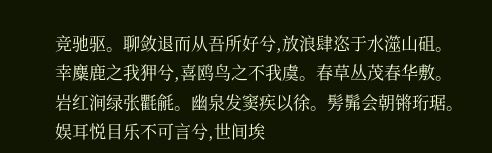竞驰驱。聊敛退而从吾所好兮,放浪肆恣于水澨山砠。
幸麋鹿之我狎兮,喜鸥鸟之不我虞。春草丛茂春华敷。
岩红涧绿张氍毹。幽泉发窦疾以徐。髣髴会朝锵珩琚。
娱耳悦目乐不可言兮,世间埃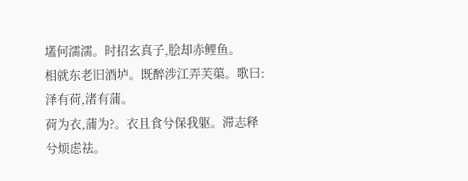壒何濡濡。时招玄真子,脍却赤鲤鱼。
相就东老旧酒垆。既醉涉江弄芙蕖。歌曰:泽有荷,渚有蒲。
荷为衣,蒲为?。衣且食兮保我躯。滞志释兮烦虑祛。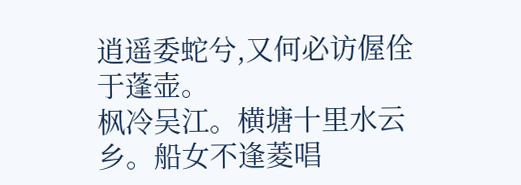逍遥委蛇兮,又何必访偓佺于蓬壶。
枫冷吴江。横塘十里水云乡。船女不逢菱唱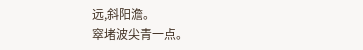远,斜阳澹。
窣堵波尖青一点。